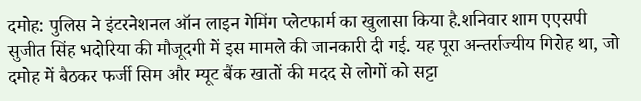दमोह: पुलिस ने इंटरनेशनल ऑन लाइन गेमिंग प्लेटफार्म का खुलासा किया है.शनिवार शाम एएसपी सुजीत सिंह भदोरिया की मौजूदगी में इस मामले की जानकारी दी गई. यह पूरा अन्तर्राज्यीय गिरोह था, जो दमोह में बैठकर फर्जी सिम और म्यूट बैंक खातों की मदद से लोगों को सट्टा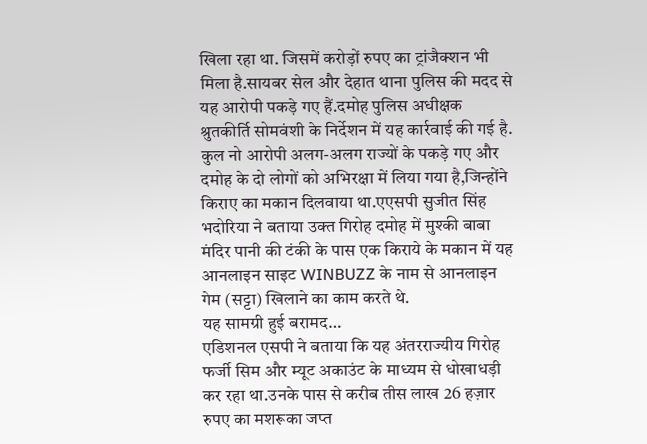खिला रहा था. जिसमें करोड़ों रुपए का ट्रांजैक्शन भी मिला है.सायबर सेल और देहात थाना पुलिस की मदद से यह आरोपी पकड़े गए हैं.दमोह पुलिस अधीक्षक श्रुतकीर्ति सोमवंशी के निर्देशन में यह कार्रवाई की गई है. कुल नो आरोपी अलग-अलग राज्यों के पकड़े गए और दमोह के दो लोगों को अभिरक्षा में लिया गया है,जिन्होंने किराए का मकान दिलवाया था.एएसपी सुजीत सिंह भदोरिया ने बताया उक्त गिरोह दमोह में मुश्की बाबा मंदिर पानी की टंकी के पास एक किराये के मकान में यह आनलाइन साइट WINBUZZ के नाम से आनलाइन गेम (सट्टा) खिलाने का काम करते थे.
यह सामग्री हुई बरामद…
एडिशनल एसपी ने बताया कि यह अंतरराज्यीय गिरोह फर्जी सिम और म्यूट अकाउंट के माध्यम से धोखाधड़ी कर रहा था.उनके पास से करीब तीस लाख 26 हज़ार रुपए का मशरूका जप्त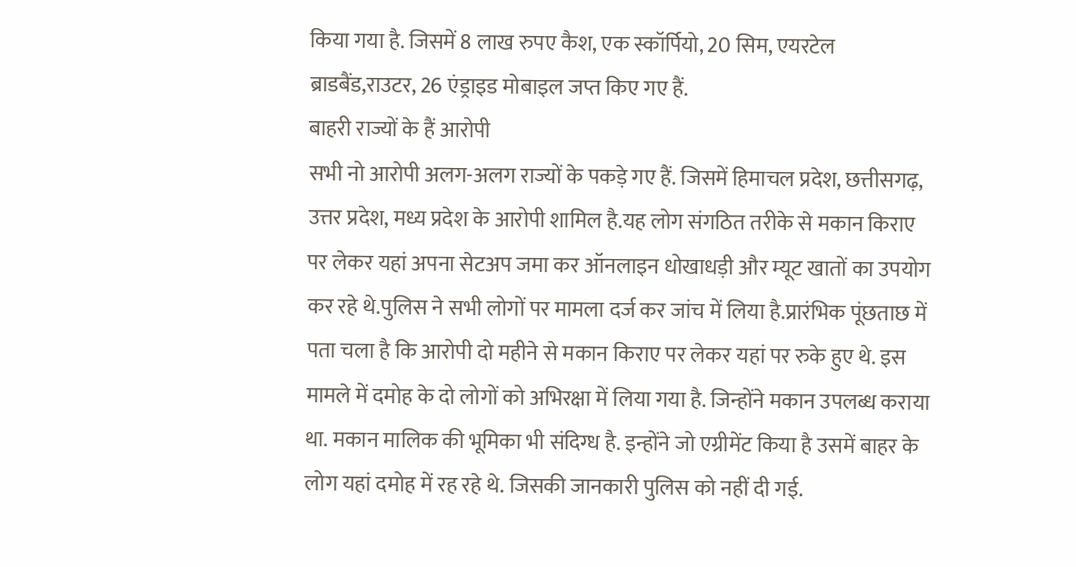किया गया है. जिसमें 8 लाख रुपए कैश, एक स्कॉर्पियो, 20 सिम, एयरटेल ब्राडबैंड,राउटर, 26 एंड्राइड मोबाइल जप्त किए गए हैं.
बाहरी राज्यों के हैं आरोपी
सभी नो आरोपी अलग-अलग राज्यों के पकड़े गए हैं. जिसमें हिमाचल प्रदेश, छत्तीसगढ़, उत्तर प्रदेश, मध्य प्रदेश के आरोपी शामिल है.यह लोग संगठित तरीके से मकान किराए पर लेकर यहां अपना सेटअप जमा कर ऑनलाइन धोखाधड़ी और म्यूट खातों का उपयोग कर रहे थे.पुलिस ने सभी लोगों पर मामला दर्ज कर जांच में लिया है.प्रारंभिक पूंछताछ में पता चला है कि आरोपी दो महीने से मकान किराए पर लेकर यहां पर रुके हुए थे. इस मामले में दमोह के दो लोगों को अभिरक्षा में लिया गया है. जिन्होंने मकान उपलब्ध कराया था. मकान मालिक की भूमिका भी संदिग्ध है. इन्होंने जो एग्रीमेंट किया है उसमें बाहर के लोग यहां दमोह में रह रहे थे. जिसकी जानकारी पुलिस को नहीं दी गई.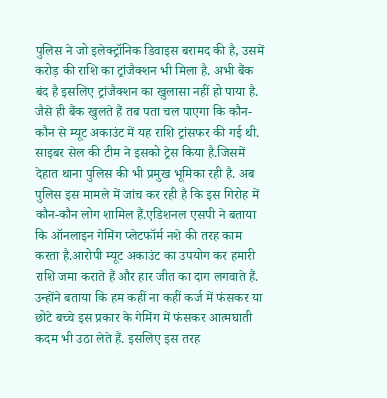पुलिस ने जो इलेक्ट्रॉनिक डिवाइस बरामद की है, उसमें करोड़ की राशि का ट्रांजैक्शन भी मिला है. अभी बैंक बंद है इसलिए ट्रांजैक्शन का खुलासा नहीं हो पाया है.
जैसे ही बैंक खुलते हैं तब पता चल पाएगा कि कौन-कौन से म्यूट अकाउंट में यह राशि ट्रांसफर की गई थी. साइबर सेल की टीम ने इसको ट्रेस किया है.जिसमें देहात थाना पुलिस की भी प्रमुख भूमिका रही है. अब पुलिस इस मामले में जांच कर रही है कि इस गिरोह में कौन-कौन लोग शामिल हैं.एडिशनल एसपी ने बताया कि ऑनलाइन गेमिंग प्लेटफॉर्म नशे की तरह काम करता है.आरोपी म्यूट अकाउंट का उपयोग कर हमारी राशि जमा कराते हैं और हार जीत का दाग लगवाते हैं. उन्होंने बताया कि हम कहीं ना कहीं कर्ज में फंसकर या छोटे बच्चे इस प्रकार के गेमिंग में फंसकर आत्मघाती कदम भी उठा लेते हैं. इसलिए इस तरह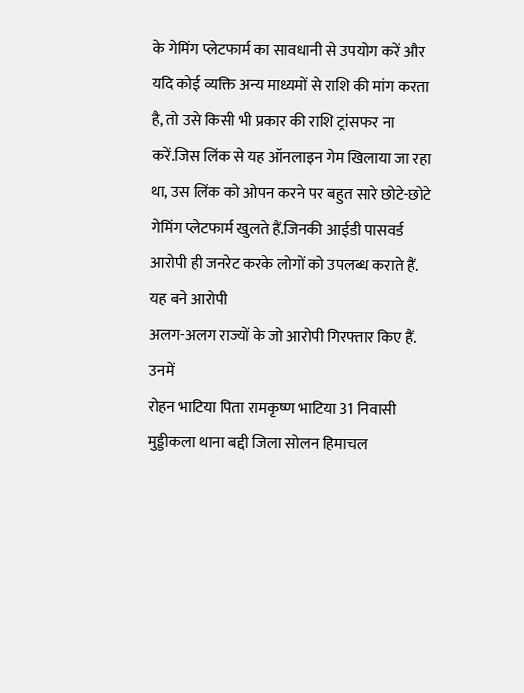के गेमिंग प्लेटफार्म का सावधानी से उपयोग करें और यदि कोई व्यक्ति अन्य माध्यमों से राशि की मांग करता है, तो उसे किसी भी प्रकार की राशि ट्रांसफर ना करें.जिस लिंक से यह ऑनलाइन गेम खिलाया जा रहा था, उस लिंक को ओपन करने पर बहुत सारे छोटे-छोटे गेमिंग प्लेटफार्म खुलते हैं.जिनकी आईडी पासवर्ड आरोपी ही जनरेट करके लोगों को उपलब्ध कराते हैं.
यह बने आरोपी
अलग-अलग राज्यों के जो आरोपी गिरफ्तार किए हैं. उनमें
रोहन भाटिया पिता रामकृष्ण भाटिया 31 निवासी मुड्डीकला थाना बद्दी जिला सोलन हिमाचल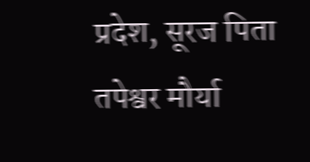प्रदेश, सूरज पिता तपेश्वर मौर्या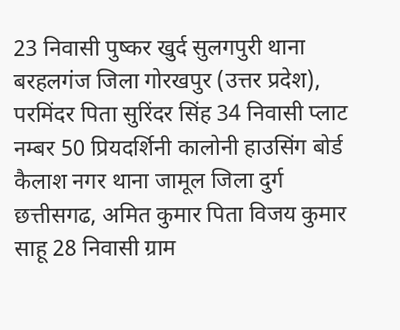23 निवासी पुष्कर खुर्द सुलगपुरी थाना बरहलगंज जिला गोरखपुर (उत्तर प्रदेश), परमिंदर पिता सुरिंदर सिंह 34 निवासी प्लाट नम्बर 50 प्रियदर्शिनी कालोनी हाउसिंग बोर्ड कैलाश नगर थाना जामूल जिला दुर्ग छत्तीसगढ, अमित कुमार पिता विजय कुमार साहू 28 निवासी ग्राम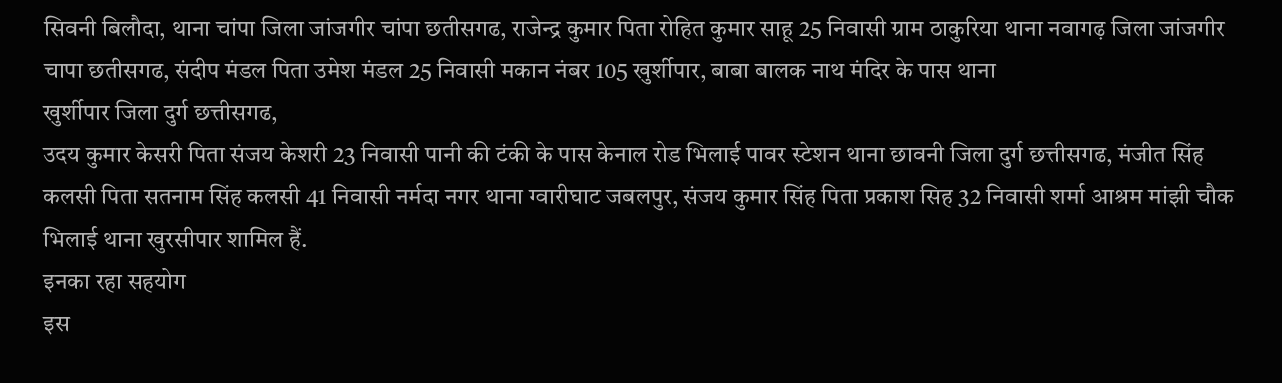सिवनी बिलौदा, थाना चांपा जिला जांजगीर चांपा छतीसगढ, राजेन्द्र कुमार पिता रोहित कुमार साहू 25 निवासी ग्राम ठाकुरिया थाना नवागढ़ जिला जांजगीर चापा छतीसगढ, संदीप मंडल पिता उमेश मंडल 25 निवासी मकान नंबर 105 खुर्शीपार, बाबा बालक नाथ मंदिर के पास थाना
खुर्शीपार जिला दुर्ग छत्तीसगढ,
उदय कुमार केसरी पिता संजय केशरी 23 निवासी पानी की टंकी के पास केनाल रोड भिलाई पावर स्टेशन थाना छावनी जिला दुर्ग छत्तीसगढ, मंजीत सिंह कलसी पिता सतनाम सिंह कलसी 41 निवासी नर्मदा नगर थाना ग्वारीघाट जबलपुर, संजय कुमार सिंह पिता प्रकाश सिह 32 निवासी शर्मा आश्रम मांझी चौक भिलाई थाना खुरसीपार शामिल हैं.
इनका रहा सहयोग
इस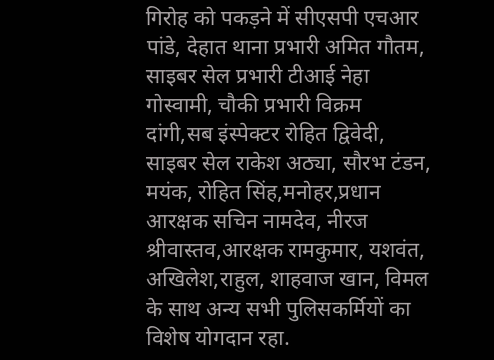गिरोह को पकड़ने में सीएसपी एचआर पांडे, देहात थाना प्रभारी अमित गौतम, साइबर सेल प्रभारी टीआई नेहा गोस्वामी, चौकी प्रभारी विक्रम दांगी,सब इंस्पेक्टर रोहित द्विवेदी, साइबर सेल राकेश अठ्या, सौरभ टंडन, मयंक, रोहित सिंह,मनोहर,प्रधान आरक्षक सचिन नामदेव, नीरज श्रीवास्तव,आरक्षक रामकुमार, यशवंत, अखिलेश,राहुल, शाहवाज खान, विमल के साथ अन्य सभी पुलिसकर्मियों का विशेष योगदान रहा.